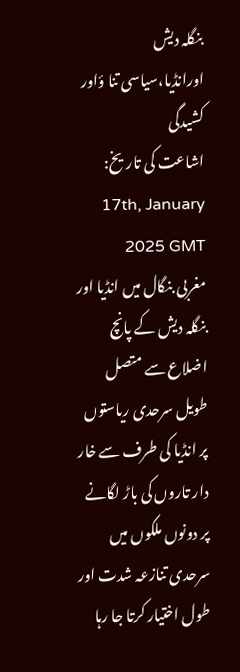بنگلہ دیش اورانڈیا،سیاسی تنا ؤاور کشیدگی
اشاعت کی تاریخ: 17th, January 2025 GMT
مغربی بنگال میں انڈیا اور بنگلہ دیش کے پانچ اضلاع سے متصل طویل سرحدی ریاستوں پر انڈیا کی طرف سے خار دار تاروں کی باڑ لگانے پر دونوں ملکوں میں سرحدی تنازعہ شدت اور طول اختیار کرتا جا رہا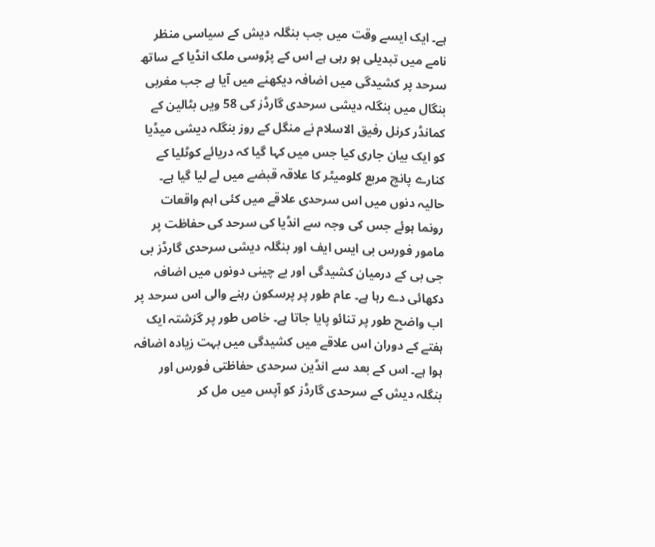ہے۔ ایک ایسے وقت میں جب بنگلہ دیش کے سیاسی منظر نامے میں تبدیلی ہو رہی ہے اس کے پڑوسی ملک انڈیا کے ساتھ سرحد پر کشیدگی میں اضافہ دیکھنے میں آیا ہے جب مغربی بنگال میں بنگلہ دیشی سرحدی گارڈز کی 58 ویں بٹالین کے کمانڈر کرنل رفیق الاسلام نے منگل کے روز بنگلہ دیشی میڈیا کو ایک بیان جاری کیا جس میں کہا گیا کہ دریائے کوٹلیا کے کنارے پانچ مربع کلومیٹر کا علاقہ قبضے میں لے لیا گیا ہے۔
حالیہ دنوں میں اس سرحدی علاقے میں کئی اہم واقعات رونما ہوئے جس کی وجہ سے انڈیا کی سرحد کی حفاظت پر مامور فورس بی ایس ایف اور بنگلہ دیشی سرحدی گارڈز بی جی بی کے درمیان کشیدگی اور بے چینی دونوں میں اضافہ دکھائی دے رہا ہے۔ عام طور پر پرسکون رہنے والی اس سرحد پر اب واضح طور پر تنائو پایا جاتا ہے۔ خاص طور پر گزشتہ ایک ہفتے کے دوران اس علاقے میں کشیدگی میں بہت زیادہ اضافہ ہوا ہے۔ اس کے بعد سے انڈین سرحدی حفاظتی فورس اور بنگلہ دیش کے سرحدی گارڈز کو آپس میں مل کر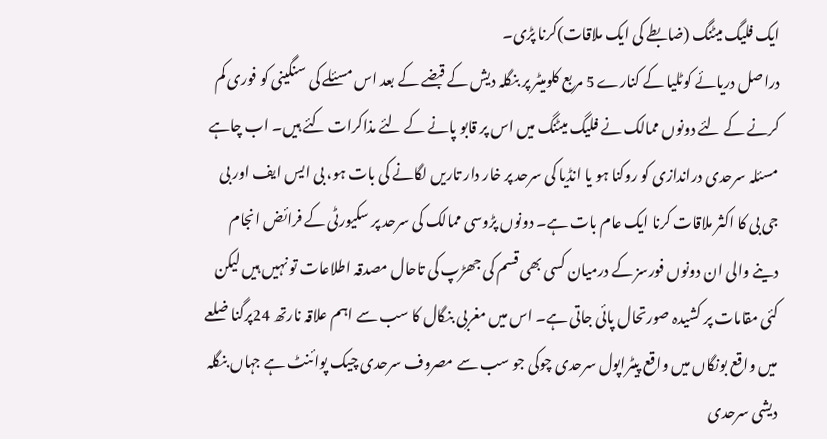ایک فلیگ میٹنگ (ضابطے کی ایک ملاقات)کرنا پڑی۔
دراصل دریائے کوٹلیا کے کنارے 5 مربع کلومیٹر پر بنگلہ دیش کے قبضے کے بعد اس مسئلے کی سنگینی کو فوری کم کرنے کے لئے دونوں ممالک نے فلیگ میٹنگ میں اس پر قابو پانے کے لئے مذاکرات کئے ہیں۔ اب چاہے مسئلہ سرحدی دراندازی کو روکنا ہو یا انڈیا کی سرحد پر خار دار تاریں لگانے کی بات ہو، بی ایس ایف اور بی جی بی کا اکثر ملاقات کرنا ایک عام بات ہے۔ دونوں پڑوسی ممالک کی سرحد پر سکیورٹی کے فرائض انجام دینے والی ان دونوں فورسز کے درمیان کسی بھی قسم کی جھڑپ کی تاحال مصدقہ اطلاعات تو نہیں ہیں لیکن کئی مقامات پر کشیدہ صورتحال پائی جاتی ہے۔ اس میں مغربی بنگال کا سب سے اہم علاقہ نارتھ 24پرگنا ضلعے میں واقع بونگاں میں واقع پیٹراپول سرحدی چوکی جو سب سے مصروف سرحدی چیک پوائنٹ ہے جہاں بنگلہ دیشی سرحدی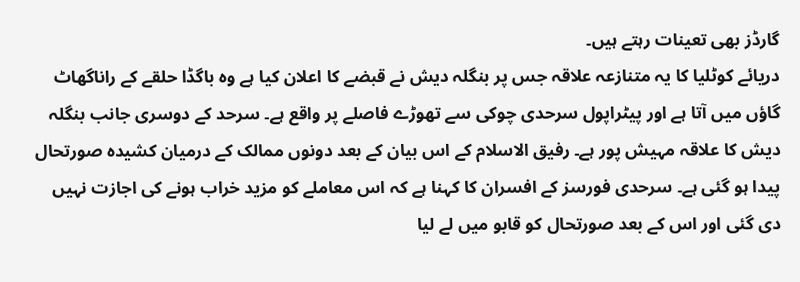گارڈز بھی تعینات رہتے ہیں۔
دریائے کوٹلیا کا یہ متنازعہ علاقہ جس پر بنگلہ دیش نے قبضے کا اعلان کیا ہے وہ باگڈا حلقے کے راناگھاٹ گاؤں میں آتا ہے اور پیٹراپول سرحدی چوکی سے تھوڑے فاصلے پر واقع ہے۔ سرحد کے دوسری جانب بنگلہ دیش کا علاقہ مہیش پور ہے۔ رفیق الاسلام کے اس بیان کے بعد دونوں ممالک کے درمیان کشیدہ صورتحال پیدا ہو گئی ہے۔ سرحدی فورسز کے افسران کا کہنا ہے کہ اس معاملے کو مزید خراب ہونے کی اجازت نہیں دی گئی اور اس کے بعد صورتحال کو قابو میں لے لیا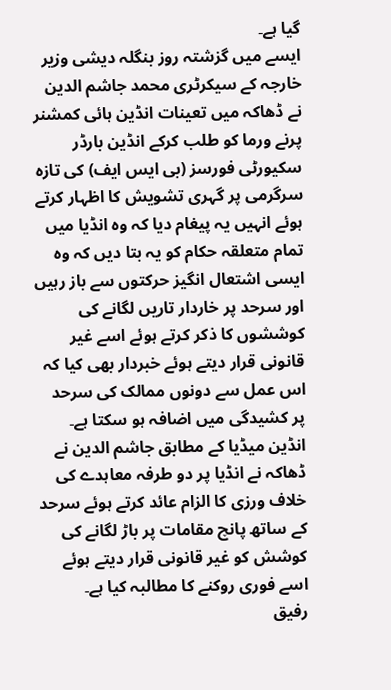گیا ہے۔
ایسے میں گزشتہ روز بنگلہ دیشی وزیر خارجہ کے سیکرٹری محمد جاشم الدین نے ڈھاکہ میں تعینات انڈین ہائی کمشنر پرنے ورما کو طلب کرکے انڈین بارڈر سکیورٹی فورسز (بی ایس ایف) کی تازہ سرگرمی پر گہری تشویش کا اظہار کرتے ہوئے انہیں یہ پیغام دیا کہ وہ انڈیا میں تمام متعلقہ حکام کو یہ بتا دیں کہ وہ ایسی اشتعال انگیز حرکتوں سے باز رہیں اور سرحد پر خاردار تاریں لگانے کی کوششوں کا ذکر کرتے ہوئے اسے غیر قانونی قرار دیتے ہوئے خبردار بھی کیا کہ اس عمل سے دونوں ممالک کی سرحد پر کشیدگی میں اضافہ ہو سکتا ہے۔ انڈین میڈیا کے مطابق جاشم الدین نے ڈھاکہ نے انڈیا پر دو طرفہ معاہدے کی خلاف ورزی کا الزام عائد کرتے ہوئے سرحد کے ساتھ پانچ مقامات پر باڑ لگانے کی کوشش کو غیر قانونی قرار دیتے ہوئے اسے فوری روکنے کا مطالبہ کیا ہے۔
رفیق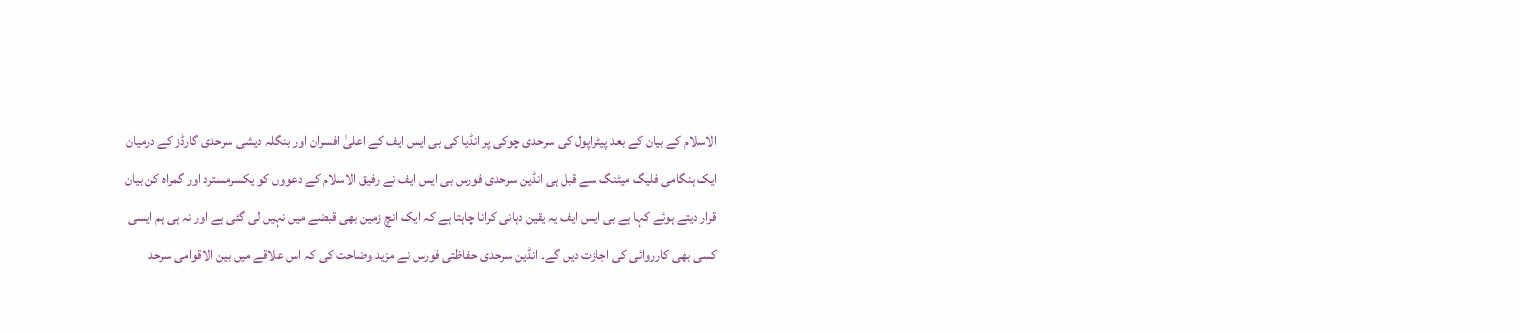الاسلام کے بیان کے بعد پیٹراپول کی سرحدی چوکی پر انڈیا کی بی ایس ایف کے اعلیٰ افسران اور بنگلہ دیشی سرحدی گارڈز کے درمیان ایک ہنگامی فلیگ میٹنگ سے قبل ہی انڈین سرحدی فورس بی ایس ایف نے رفیق الاسلام کے دعووں کو یکسرمسترد اور گمراہ کن بیان قرار دیتے ہوئے کہا ہے بی ایس ایف یہ یقین دہانی کرانا چاہتا ہے کہ ایک انچ زمین بھی قبضے میں نہیں لی گئی ہے اور نہ ہی ہم ایسی کسی بھی کارروائی کی اجازت دیں گے۔ انڈین سرحدی حفاظتی فورس نے مزید وضاحت کی کہ اس علاقے میں بین الاقوامی سرحد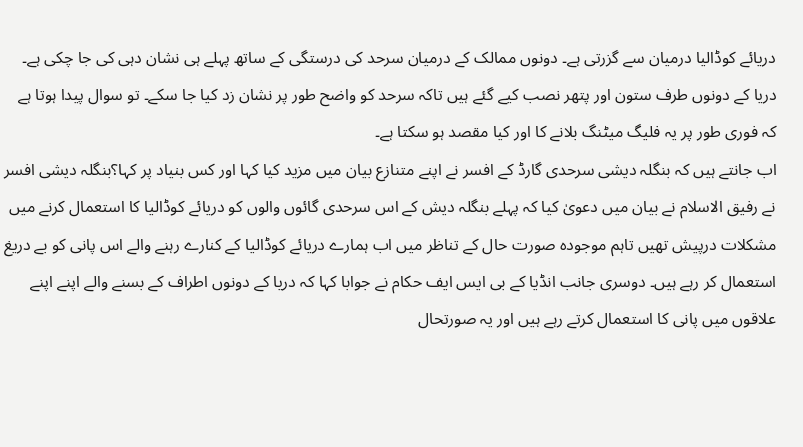دریائے کوڈالیا درمیان سے گزرتی ہے۔ دونوں ممالک کے درمیان سرحد کی درستگی کے ساتھ پہلے ہی نشان دہی کی جا چکی ہے۔ دریا کے دونوں طرف ستون اور پتھر نصب کیے گئے ہیں تاکہ سرحد کو واضح طور پر نشان زد کیا جا سکے۔ تو سوال پیدا ہوتا ہے کہ فوری طور پر یہ فلیگ میٹنگ بلانے کا اور کیا مقصد ہو سکتا ہے۔
اب جانتے ہیں کہ بنگلہ دیشی سرحدی گارڈ کے افسر نے اپنے متنازع بیان میں مزید کیا کہا اور کس بنیاد پر کہا؟بنگلہ دیشی افسر نے رفیق الاسلام نے بیان میں دعویٰ کیا کہ پہلے بنگلہ دیش کے اس سرحدی گائوں والوں کو دریائے کوڈالیا کا استعمال کرنے میں مشکلات درپیش تھیں تاہم موجودہ صورت حال کے تناظر میں اب ہمارے دریائے کوڈالیا کے کنارے رہنے والے اس پانی کو بے دریغ استعمال کر رہے ہیں۔ دوسری جانب انڈیا کے بی ایس ایف حکام نے جوابا کہا کہ دریا کے دونوں اطراف کے بسنے والے اپنے اپنے علاقوں میں پانی کا استعمال کرتے رہے ہیں اور یہ صورتحال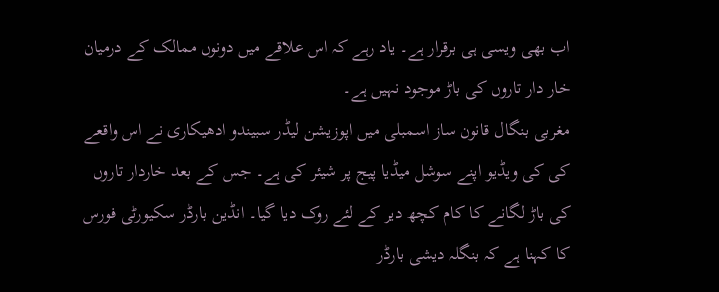اب بھی ویسی ہی برقرار ہے۔ یاد رہے کہ اس علاقے میں دونوں ممالک کے درمیان خار دار تاروں کی باڑ موجود نہیں ہے۔
مغربی بنگال قانون ساز اسمبلی میں اپوزیشن لیڈر سبیندو ادھیکاری نے اس واقعے کی کی ویڈیو اپنے سوشل میڈیا پیج پر شیئر کی ہے۔ جس کے بعد خاردار تاروں کی باڑ لگانے کا کام کچھ دیر کے لئے روک دیا گیا۔ انڈین بارڈر سکیورٹی فورس کا کہنا ہے کہ بنگلہ دیشی بارڈر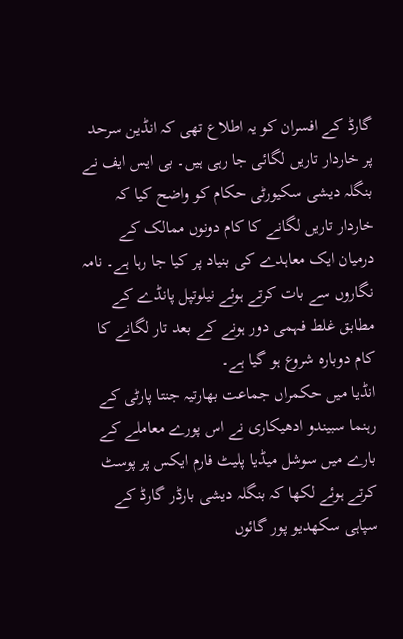گارڈ کے افسران کو یہ اطلاع تھی کہ انڈین سرحد پر خاردار تاریں لگائی جا رہی ہیں۔ بی ایس ایف نے بنگلہ دیشی سکیورٹی حکام کو واضح کیا کہ خاردار تاریں لگانے کا کام دونوں ممالک کے درمیان ایک معاہدے کی بنیاد پر کیا جا رہا ہے۔ نامہ نگاروں سے بات کرتے ہوئے نیلوتپل پانڈے کے مطابق غلط فہمی دور ہونے کے بعد تار لگانے کا کام دوبارہ شروع ہو گیا ہے۔
انڈیا میں حکمراں جماعت بھارتیہ جنتا پارٹی کے رہنما سبیندو ادھیکاری نے اس پورے معاملے کے بارے میں سوشل میڈیا پلیٹ فارم ایکس پر پوسٹ کرتے ہوئے لکھا کہ بنگلہ دیشی بارڈر گارڈ کے سپاہی سکھدیو پور گائوں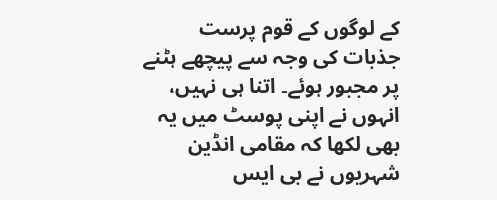کے لوگوں کے قوم پرست جذبات کی وجہ سے پیچھے ہٹنے پر مجبور ہوئے۔ اتنا ہی نہیں، انہوں نے اپنی پوسٹ میں یہ بھی لکھا کہ مقامی انڈین شہریوں نے بی ایس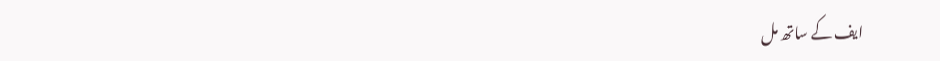ایف کے ساتھ مل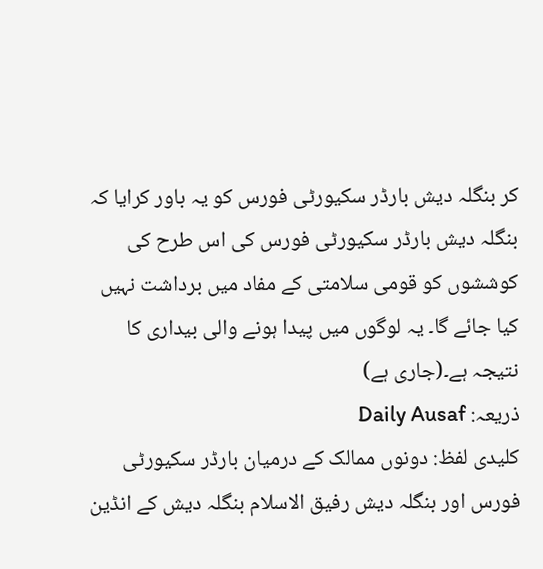کر بنگلہ دیش بارڈر سکیورٹی فورس کو یہ باور کرایا کہ بنگلہ دیش بارڈر سکیورٹی فورس کی اس طرح کی کوششوں کو قومی سلامتی کے مفاد میں برداشت نہیں کیا جائے گا۔ یہ لوگوں میں پیدا ہونے والی بیداری کا نتیجہ ہے۔(جاری ہے)
ذریعہ: Daily Ausaf
کلیدی لفظ: دونوں ممالک کے درمیان بارڈر سکیورٹی فورس اور بنگلہ دیش رفیق الاسلام بنگلہ دیش کے انڈین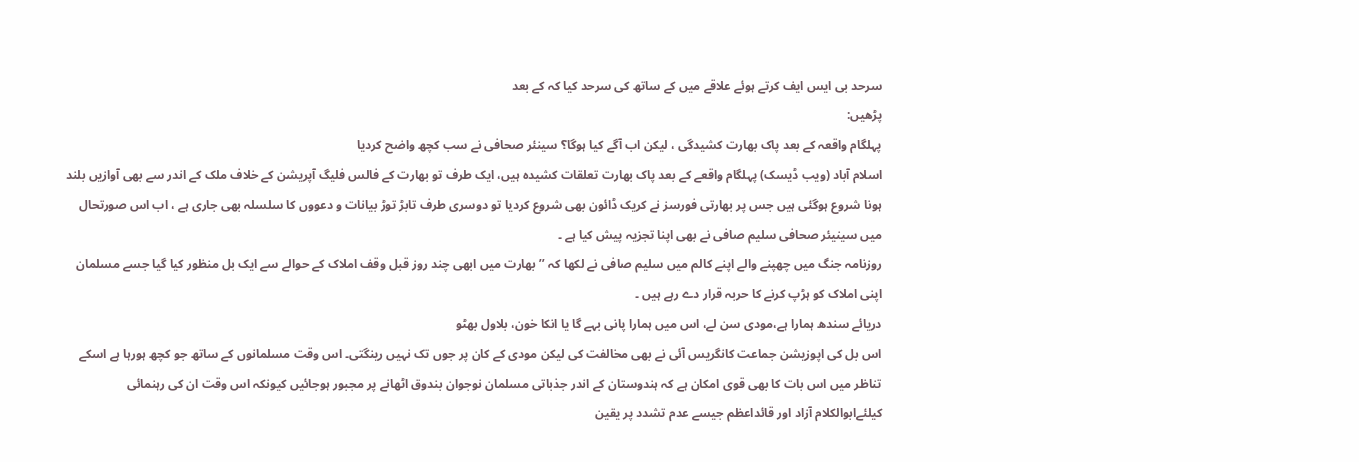سرحد بی ایس ایف کرتے ہوئے علاقے میں کے ساتھ کی سرحد کیا کہ کے بعد
پڑھیں:
پہلگام واقعہ کے بعد پاک بھارت کشیدگی ، لیکن اب آگے کیا ہوگا؟ سینئر صحافی نے سب کچھ واضح کردیا
اسلام آباد (ویب ڈیسک) پہلگام واقعے کے بعد پاک بھارت تعلقات کشیدہ ہیں، ایک طرف تو بھارت کے فالس فلیگ آپریشن کے خلاف ملک کے اندر سے بھی آوازیں بلند ہونا شروع ہوگئی ہیں جس پر بھارتی فورسز نے کریک ڈائون بھی شروع کردیا تو دوسری طرف تابڑ توڑ بیانات و دعووں کا سلسلہ بھی جاری ہے ، اب اس صورتحال میں سینیئر صحافی سلیم صافی نے بھی اپنا تجزیہ پیش کیا ہے ۔
روزنامہ جنگ میں چھپنے والے اپنے کالم میں سلیم صافی نے لکھا کہ ’’ بھارت میں ابھی چند روز قبل وقف املاک کے حوالے سے ایک بل منظور کیا گیا جسے مسلمان اپنی املاک کو ہڑپ کرنے کا حربہ قرار دے رہے ہیں ۔
دریائے سندھ ہمارا ہے،مودی سن لے، اس میں ہمارا پانی بہے گا یا انکا خون، بلاول بھٹو
اس بل کی اپوزیشن جماعت کانگریس آئی نے بھی مخالفت کی لیکن مودی کے کان پر جوں تک نہیں رینگتی۔ اس وقت مسلمانوں کے ساتھ جو کچھ ہورہا ہے اسکے تناظر میں اس بات کا بھی قوی امکان ہے کہ ہندوستان کے اندر جذباتی مسلمان نوجوان بندوق اٹھانے پر مجبور ہوجائیں کیونکہ اس وقت ان کی رہنمائی کیلئےابوالکلام آزاد اور قائداعظم جیسے عدم تشدد پر یقین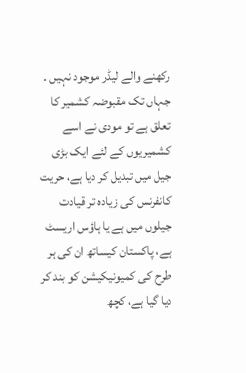رکھنے والے لیڈر موجود نہیں ۔
جہاں تک مقبوضہ کشمیر کا تعلق ہے تو مودی نے اسے کشمیریوں کے لئے ایک بڑی جیل میں تبدیل کر دیا ہے، حریت کانفرنس کی زیادہ تر قیادت جیلوں میں ہے یا ہاؤس اریسٹ ہے، پاکستان کیساتھ ان کی ہر طرح کی کمیونیکیشن کو بند کر دیا گیا ہے، کچھ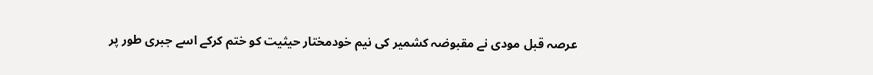عرصہ قبل مودی نے مقبوضہ کشمیر کی نیم خودمختار حیثیت کو ختم کرکے اسے جبری طور پر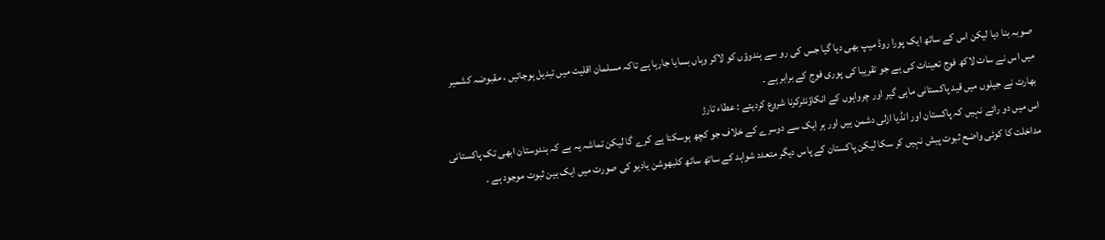صوبہ بنا دیا لیکن اس کے ساتھ ایک پورا روڈ میپ بھی دیا گیا جس کی رو سے ہندوؤں کو لاکر وہاں بسایا جارہا ہے تاکہ مسلمان اقلیت میں تبدیل ہوجائیں ، مقبوضہ کشمیر میں اس نے سات لاکھ فوج تعینات کی ہے جو تقریبا کی پوری فوج کے برابر ہے ۔
بھارت نے جیلوں میں قید پاکستانی ماہی گیر اور چرواہوں کے انکاؤنٹرکرنا شروع کردیئے : عطاء تارڑ
اس میں دو رائے نہیں کہ پاکستان اور انڈیا ازلی دشمن ہیں اور ہر ایک سے دوسرے کے خلاف جو کچھ ہوسکتا ہے کرے گا لیکن تماشہ یہ ہے کہ ہندوستان ابھی تک پاکستانی مداخلت کا کوئی واضح ثبوت پیش نہیں کر سکا لیکن پاکستان کے پاس دیگر متعدد شواہد کے ساتھ ساتھ کلبھوشن یادیو کی صورت میں ایک بین ثبوت موجود ہے ۔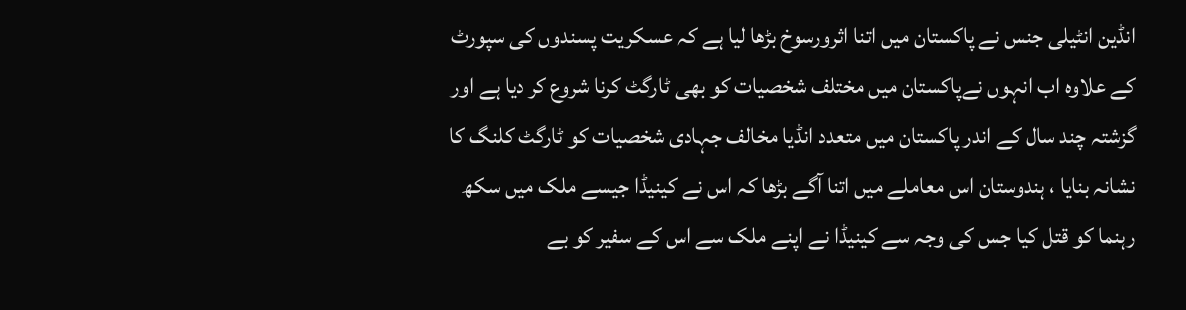انڈین انٹیلی جنس نے پاکستان میں اتنا اثرورسوخ بڑھا لیا ہے کہ عسکریت پسندوں کی سپورٹ کے علاوہ اب انہوں نےپاکستان میں مختلف شخصیات کو بھی ٹارگٹ کرنا شروع کر دیا ہے اور گزشتہ چند سال کے اندر پاکستان میں متعدد انڈیا مخالف جہادی شخصیات کو ٹارگٹ کلنگ کا نشانہ بنایا ، ہندوستان اس معاملے میں اتنا آگے بڑھا کہ اس نے کینیڈا جیسے ملک میں سکھ رہنما کو قتل کیا جس کی وجہ سے کینیڈا نے اپنے ملک سے اس کے سفیر کو بے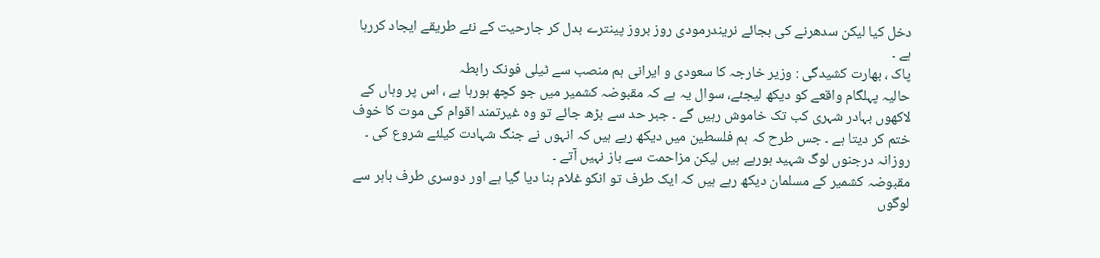دخل کیا لیکن سدھرنے کی بجائے نریندرمودی روز بروز پینترے بدل کر جارحیت کے نئے طریقے ایجاد کررہا ہے ۔
پاک ، بھارت کشیدگی : وزیر خارجہ کا سعودی و ایرانی ہم منصب سے ٹیلی فونک رابطہ
حالیہ پہلگام واقعے کو دیکھ لیجئے، سوال یہ ہے کہ مقبوضہ کشمیر میں جو کچھ ہورہا ہے ، اس پر وہاں کے لاکھوں بہادر شہری کب تک خاموش رہیں گے ۔ جبر حد سے بڑھ جائے تو وہ غیرتمند اقوام کی موت کا خوف ختم کر دیتا ہے ۔ جس طرح کہ ہم فلسطین میں دیکھ رہے ہیں کہ انہوں نے جنگ شہادت کیلئے شروع کی ۔ روزانہ درجنوں لوگ شہید ہورہے ہیں لیکن مزاحمت سے باز نہیں آتے ۔
مقبوضہ کشمیر کے مسلمان دیکھ رہے ہیں کہ ایک طرف تو انکو غلام بنا دیا گیا ہے اور دوسری طرف باہر سے لوگوں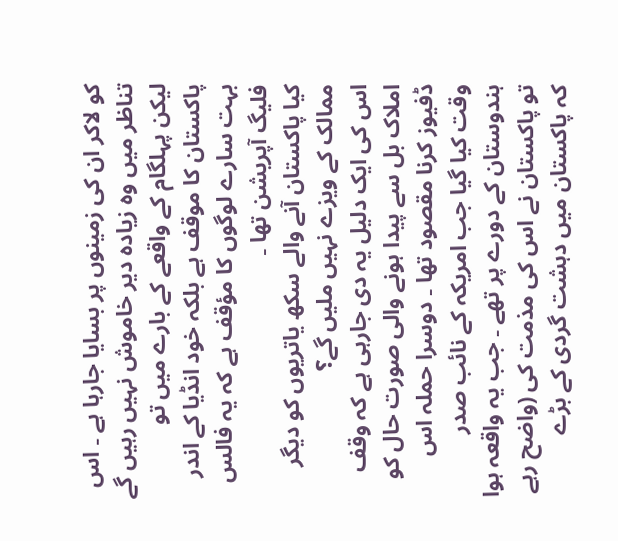کو لاکر ان کی زمینوں پر بسایا جارہا ہے ۔ اس تناظر میں وہ زیادہ دیر خاموش نہیں رہیں گے لیکن پہلگام کے واقعے کے بارے میں تو پاکستان کا موقف ہے بلکہ خود انڈیا کے اندر بہت سارے لوگوں کا مؤقف ہے کہ یہ فالس فلیگ آپریشن تھا ۔
کیا پاکستان آنے والے سکھ یاتریوں کو دیگر ممالک کے ویزے نہیں ملیں گے؟
اس کی ایک دلیل یہ دی جارہی ہے کہ وقف املاک بل سے پیدا ہونے والی صورت حال کو ڈفیوز کرنا مقصود تھا ۔ دوسرا حملہ اس وقت کیا گیا جب امریکہ کے نائب صدر ہندوستان کے دورے پر تھے ۔ جب یہ واقعہ ہوا تو پاکستان نے اس کی مذمت کی (واضح رہے کہ پاکستان میں دہشت گردی کے بڑے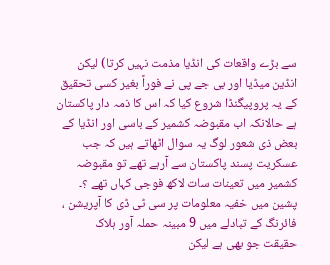سے بڑے واقعات کی انڈیا مذمت نہیں کرتا) لیکن انڈین میڈیا اور بی جے پی نے فوراً بغیر کسی تحقیق کے یہ پروپیگنڈا شروع کیا کہ اس کا ذمہ دار پاکستان ہے حالانکہ اب مقبوضہ کشمیر کے باسی اور انڈیا کے بعض ذی شعور لوگ یہ سوال اٹھاتے ہیں کہ جب عسکریت پسند پاکستان سے آرہے تھے تو مقبوضہ کشمیر میں تعینات سات لاکھ فوجی کہاں تھے ؟۔
پشین میں خفیہ معلومات پر سی ٹی ڈی کا آپریشن ، فائرنگ کے تبادلے میں 9 مبینہ حملہ آور ہلاک
حقیقت جو بھی ہے لیکن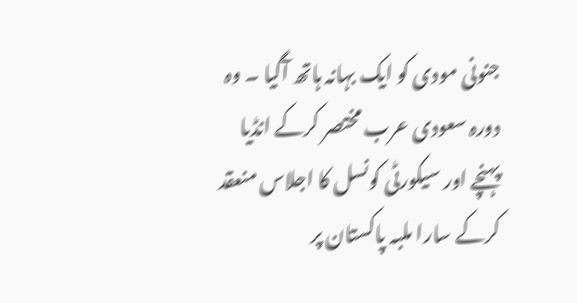جنونی مودی کو ایک بہانہ ہاتھ آگیا ۔ وہ دورہ سعودی عرب مختصر کرکے انڈیا پہنچے اور سیکورٹی کونسل کا اجلاس منعقد کرکے سارا ملبہ پاکستان پر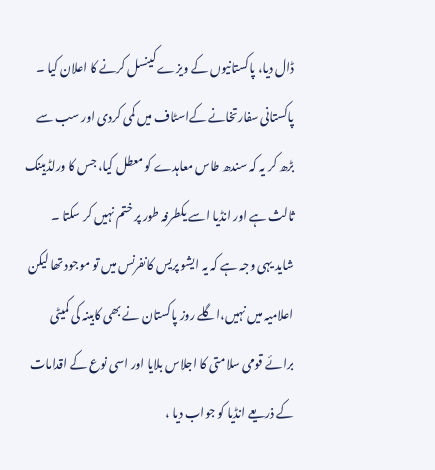ڈال دیا، پاکستانیوں کے ویزے کینسل کرنے کا اعلان کیا ۔ پاکستانی سفارتخانے کےاسٹاف میں کمی کردی اور سب سے بڑھ کر یہ کہ سندھ طاس معاہدے کو معطل کیا، جس کا ورلڈبینک ثالث ہے اور انڈیا اسے یکطرفہ طور پر ختم نہیں کر سکتا ۔
شاید یہی وجہ ہے کہ یہ ایشو پریس کانفرنس میں تو موجود تھا لیکن اعلامیہ میں نہیں،اگلے روز پاکستان نے بھی کابینہ کی کمیٹی برائے قومی سلامتی کا اجلاس بلایا اور اسی نوع کے اقدامات کے ذریعے انڈیا کو جواب دیا ،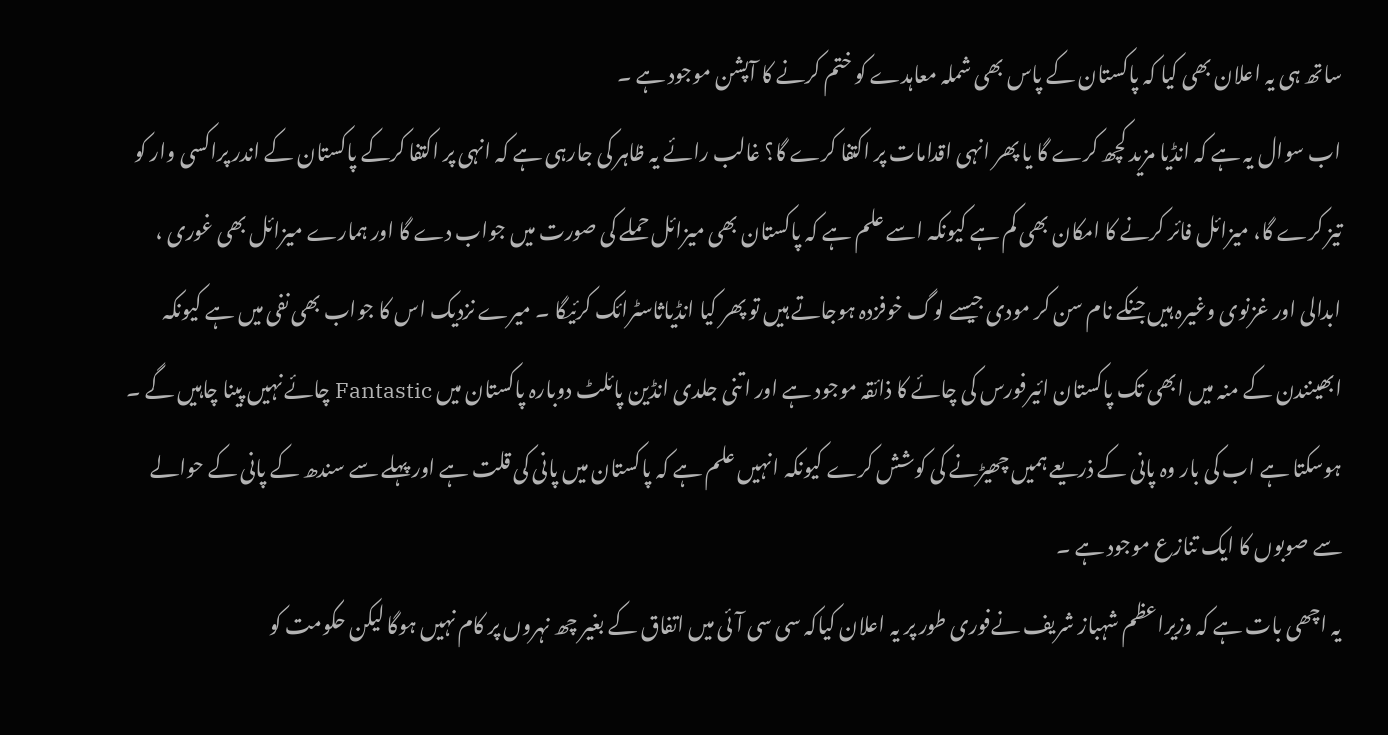ساتھ ہی یہ اعلان بھی کیا کہ پاکستان کے پاس بھی شملہ معاہدے کو ختم کرنے کا آپشن موجود ہے ۔
اب سوال یہ ہے کہ انڈیا مزید کچھ کرے گا یا پھر انہی اقدامات پر اکتفا کرے گا؟ غالب رائے یہ ظاہر کی جارہی ہے کہ انہی پر اکتفا کرکے پاکستان کے اندر پراکسی وار کو تیز کرے گا، میزائل فائر کرنے کا امکان بھی کم ہے کیونکہ اسے علم ہے کہ پاکستان بھی میزائل حملے کی صورت میں جواب دے گا اور ہمارے میزائل بھی غوری ، ابدالی اور غزنوی وغیرہ ہیں جنکے نام سن کر مودی جیسے لوگ خوفزدہ ہوجاتے ہیں تو پھر کیا انڈیاثاسٹرائک کرئیگا ۔ میرے نزدیک اس کا جواب بھی نفی میں ہے کیونکہ ابھینندن کے منہ میں ابھی تک پاکستان ائیرفورس کی چائے کا ذائقہ موجود ہے اور اتنی جلدی انڈین پائلٹ دوبارہ پاکستان میں Fantastic چائے نہیں پینا چاہیں گے ۔
ہوسکتا ہے اب کی بار وہ پانی کے ذریعے ہمیں چھیڑنے کی کوشش کرے کیونکہ انہیں علم ہے کہ پاکستان میں پانی کی قلت ہے اور پہلے سے سندھ کے پانی کے حوالے سے صوبوں کا ایک تنازع موجود ہے ۔
یہ اچھی بات ہے کہ وزیراعظم شہباز شریف نےفوری طور پر یہ اعلان کیاکہ سی سی آئی میں اتفاق کے بغیر چھ نہروں پر کام نہیں ہوگا لیکن حکومت کو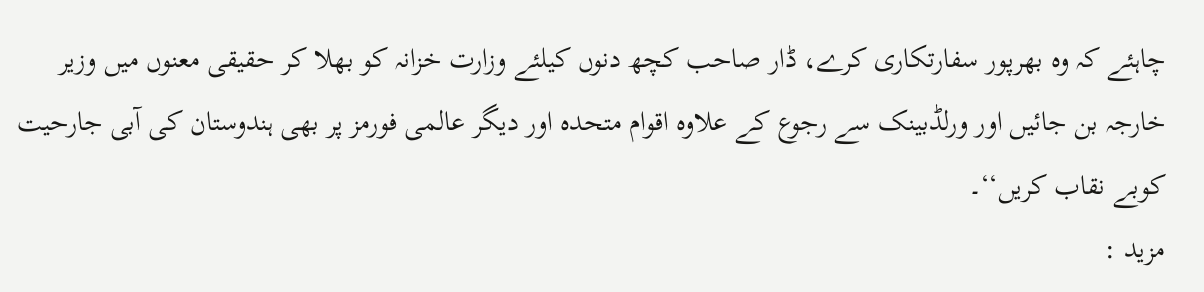چاہئے کہ وہ بھرپور سفارتکاری کرے، ڈار صاحب کچھ دنوں کیلئے وزارت خزانہ کو بھلا کر حقیقی معنوں میں وزیر خارجہ بن جائیں اور ورلڈبینک سے رجوع کے علاوہ اقوام متحدہ اور دیگر عالمی فورمز پر بھی ہندوستان کی آبی جارحیت کوبے نقاب کریں‘‘۔
مزید :